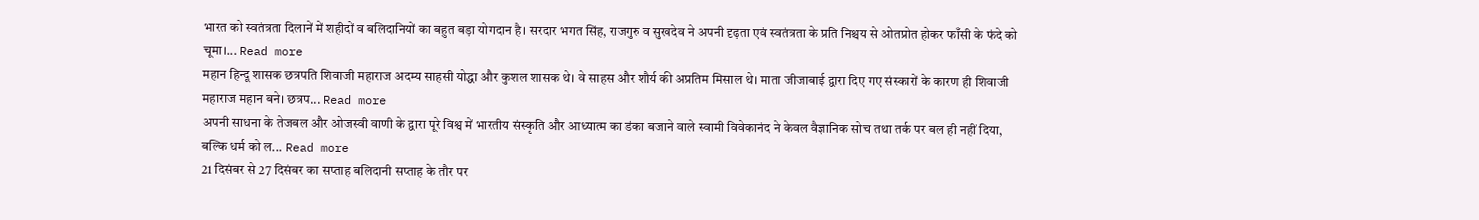भारत को स्वतंत्रता दिलानें में शहीदों व बलिदानियों का बहुत बड़ा योगदान है। सरदार भगत सिंह, राजगुरु व सुखदेव ने अपनी दृढ़ता एवं स्वतंत्रता के प्रति निश्चय से ओतप्रोत होकर फाँसी के फंदे को चूमा।... Read more
महान हिन्दू शासक छत्रपति शिवाजी महाराज अदम्य साहसी योद्धा और कुशल शासक थे। वे साहस और शौर्य की अप्रतिम मिसाल थे। माता जीजाबाई द्वारा दिए गए संस्कारों के कारण ही शिवाजी महाराज महान बने। छत्रप... Read more
अपनी साधना के तेजबल और ओजस्वी वाणी के द्वारा पूरे विश्व में भारतीय संस्कृति और आध्यात्म का डंका बजाने वाले स्वामी विवेकानंद ने केवल वैज्ञानिक सोच तथा तर्क पर बल ही नहीं दिया, बल्कि धर्म को ल... Read more
21 दिसंबर से 27 दिसंबर का सप्ताह बलिदानी सप्ताह के तौर पर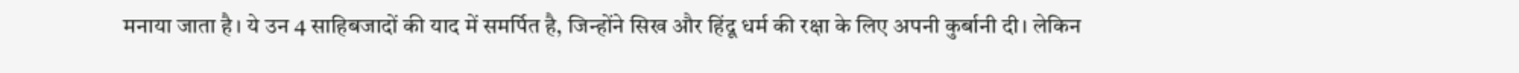मनाया जाता है। ये उन 4 साहिबजादों की याद में समर्पित है, जिन्होंने सिख और हिंदू धर्म की रक्षा के लिए अपनी कुर्बानी दी। लेकिन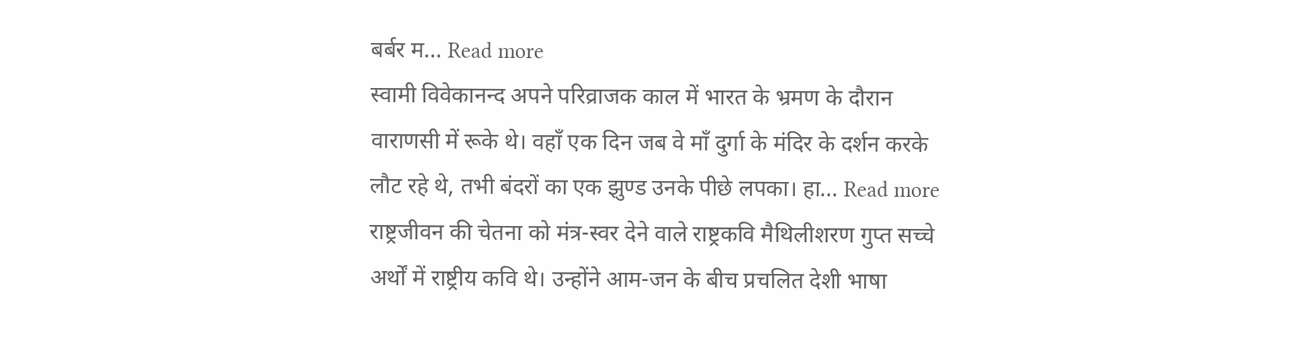बर्बर म... Read more
स्वामी विवेकानन्द अपने परिव्राजक काल में भारत के भ्रमण के दौरान वाराणसी में रूके थे। वहाँ एक दिन जब वे माँ दुर्गा के मंदिर के दर्शन करके लौट रहे थे, तभी बंदरों का एक झुण्ड उनके पीछे लपका। हा... Read more
राष्ट्रजीवन की चेतना को मंत्र-स्वर देने वाले राष्ट्रकवि मैथिलीशरण गुप्त सच्चे अर्थों में राष्ट्रीय कवि थे। उन्होंने आम-जन के बीच प्रचलित देशी भाषा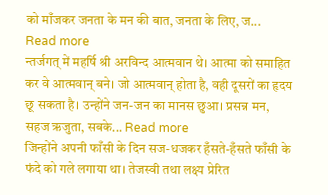को माँजकर जनता के मन की बात, जनता के लिए, ज... Read more
न्तर्जगत् में महर्षि श्री अरविन्द आत्मवान थे। आत्मा को समाहित कर वे आत्मवान् बने। जो आत्मवान् होता है, वही दूसरों का हृदय छू सकता है। उन्होंने जन-जन का मानस छुआ। प्रसन्न मन, सहज ऋजुता, सबके... Read more
जिन्होंने अपनी फाँसी के दिन सज-धजकर हँसते-हँसते फाँसी के फंदे को गले लगाया था। तेजस्वी तथा लक्ष्य प्रेरित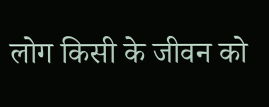लोग किसी के जीवन को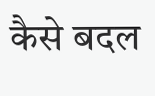कैसे बदल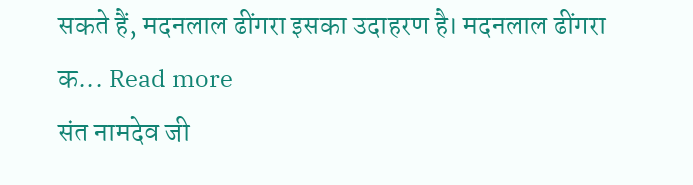सकते हैं, मदनलाल ढींगरा इसका उदाहरण है। मदनलाल ढींगरा क... Read more
संत नामदेव जी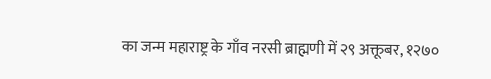का जन्म महाराष्ट्र के गाँव नरसी ब्राह्मणी में २९ अक्तूबर, १२७०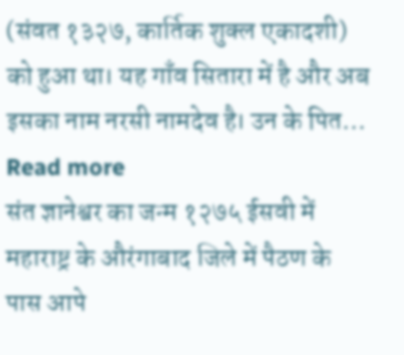(संवत १३२७, कार्तिक शुक्ल एकादशी) को हुआ था। यह गाँव सितारा में है और अब इसका नाम नरसी नामदेव है। उन के पित... Read more
संत ज्ञानेश्वर का जन्म १२७५ ईसवी में महाराष्ट्र के औरंगाबाद जिले में पैठण के पास आपे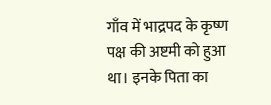गाँव में भाद्रपद के कृष्ण पक्ष की अष्टमी को हुआ था। इनके पिता का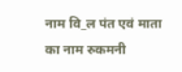नाम वि_ल पंत एवं माता का नाम रुकमनी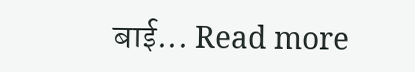बाई... Read more